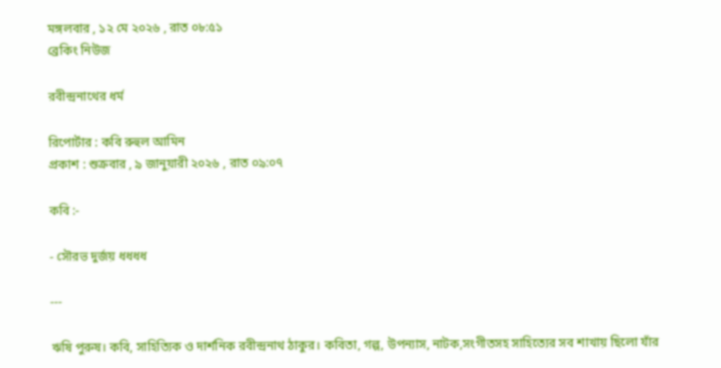মঙ্গলবার , ১২ মে ২০২৬ , রাত ০৮:৫১
ব্রেকিং নিউজ

রবীন্দ্রনাথের ধর্ম

রিপোর্টার : কবি রুহুল আমিন
প্রকাশ : শুক্রবার , ৯ জানুয়ারী ২০২৬ , রাত ০৯:০৭

কবি :-

- সৌরভ দুর্জয় ধধধধ

---

ঋষি পুরুষ। কবি, সাহিত্যিক ও দার্শনিক রবীন্দ্রনাথ ঠাকুর। কবিতা, গল্প, উপন্যাস, নাটক,সংগীতসহ সাহিত্যের সব শাখায় ছিলো যাঁর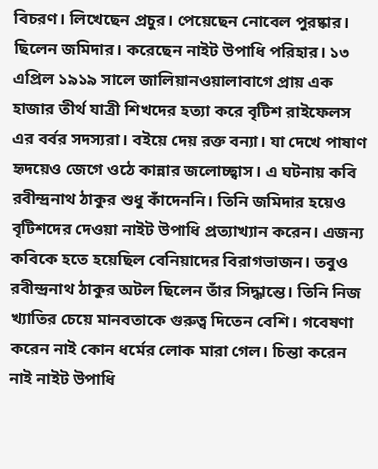বিচরণ। লিখেছেন প্রচুর। পেয়েছেন নোবেল পুরষ্কার। ছিলেন জমিদার। করেছেন নাইট উপাধি পরিহার। ১৩ এপ্রিল ১৯১৯ সালে জালিয়ানওয়ালাবাগে প্রায় এক হাজার তীর্থ যাত্রী শিখদের হত্যা করে বৃটিশ রাইফেলস এর বর্বর সদস্যরা। বইয়ে দেয় রক্ত বন্যা। যা দেখে পাষাণ হৃদয়েও জেগে ওঠে কান্নার জলোচ্ছ্বাস। এ ঘটনায় কবি রবীন্দ্রনাথ ঠাকুর শুধু কাঁদেননি। তিনি জমিদার হয়েও বৃটিশদের দেওয়া নাইট উপাধি প্রত্যাখ্যান করেন। এজন্য কবিকে হতে হয়েছিল বেনিয়াদের বিরাগভাজন। তবুও রবীন্দ্রনাথ ঠাকুর অটল ছিলেন তাঁর সিদ্ধান্তে। তিনি নিজ খ্যাতির চেয়ে মানবতাকে গুরুত্ব দিতেন বেশি। গবেষণা করেন নাই কোন ধর্মের লোক মারা গেল। চিন্তা করেন নাই নাইট উপাধি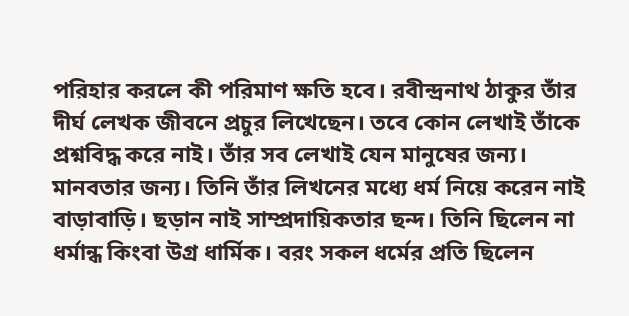পরিহার করলে কী পরিমাণ ক্ষতি হবে। রবীন্দ্রনাথ ঠাকুর তাঁর দীর্ঘ লেখক জীবনে প্রচুর লিখেছেন। তবে কোন লেখাই তাঁকে প্রশ্নবিদ্ধ করে নাই। তাঁর সব লেখাই যেন মানুষের জন্য। মানবতার জন্য। তিনি তাঁর লিখনের মধ্যে ধর্ম নিয়ে করেন নাই বাড়াবাড়ি। ছড়ান নাই সাম্প্রদায়িকতার ছন্দ। তিনি ছিলেন না ধর্মান্ধ কিংবা উগ্র ধার্মিক। বরং সকল ধর্মের প্রতি ছিলেন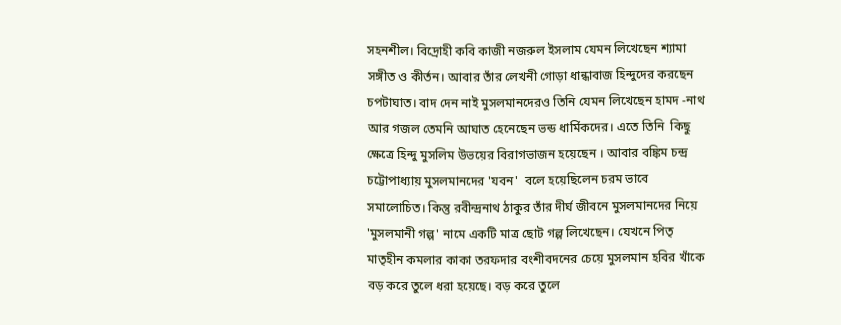সহনশীল। বিদ্রোহী কবি কাজী নজরুল ইসলাম যেমন লিখেছেন শ্যামা সঙ্গীত ও কীর্তন। আবার তাঁর লেখনী গোড়া ধান্ধাবাজ হিন্দুদের করছেন চপটাঘাত। বাদ দেন নাই মুসলমানদেরও তিনি যেমন লিখেছেন হামদ -নাথ আর গজল তেমনি আঘাত হেনেছেন ভন্ড ধার্মিকদের। এতে তিনি  কিছু ক্ষেত্রে হিন্দু মুসলিম উভয়ের বিরাগভাজন হয়েছেন । আবার বঙ্কিম চন্দ্র চট্টোপাধ্যায় মুসলমানদের 'যবন'  বলে হয়েছিলেন চরম ভাবে সমালোচিত। কিন্তু রবীন্দ্রনাথ ঠাকুর তাঁর দীর্ঘ জীবনে মুসলমানদের নিয়ে  'মুসলমানী গল্প' নামে একটি মাত্র ছোট গল্প লিখেছেন। যেখনে পিতৃ মাতৃহীন কমলার কাকা তরফদার বংশীবদনের চেয়ে মুসলমান হবির খাঁকে বড় করে তুলে ধরা হয়েছে। বড় করে তুলে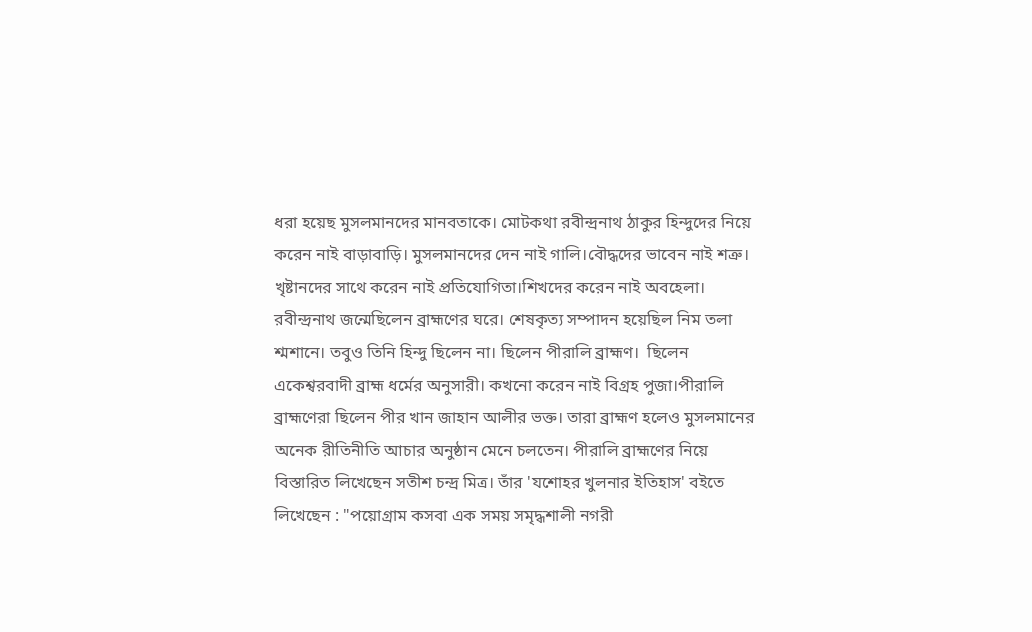ধরা হয়েছ মুসলমানদের মানবতাকে। মোটকথা রবীন্দ্রনাথ ঠাকুর হিন্দুদের নিয়ে করেন নাই বাড়াবাড়ি। মুসলমানদের দেন নাই গালি।বৌদ্ধদের ভাবেন নাই শত্রু। খৃষ্টানদের সাথে করেন নাই প্রতিযোগিতা।শিখদের করেন নাই অবহেলা। রবীন্দ্রনাথ জন্মেছিলেন ব্রাহ্মণের ঘরে। শেষকৃত্য সম্পাদন হয়েছিল নিম তলা শ্মশানে। তবুও তিনি হিন্দু ছিলেন না। ছিলেন পীরালি ব্রাহ্মণ।  ছিলেন একেশ্বরবাদী ব্রাহ্ম ধর্মের অনুসারী। কখনো করেন নাই বিগ্রহ পুজা।পীরালি ব্রাহ্মণেরা ছিলেন পীর খান জাহান আলীর ভক্ত। তারা ব্রাহ্মণ হলেও মুসলমানের অনেক রীতিনীতি আচার অনুষ্ঠান মেনে চলতেন। পীরালি ব্রাহ্মণের নিয়ে বিস্তারিত লিখেছেন সতীশ চন্দ্র মিত্র। তাঁর 'যশোহর খুলনার ইতিহাস' বইতে লিখেছেন : "পয়োগ্রাম কসবা এক সময় সমৃদ্ধশালী নগরী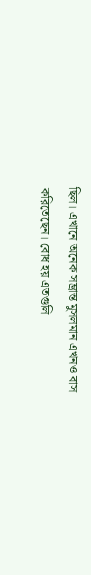ছিল। এখানে অনেক সম্ভ্রান্ত মুসলমান এখনও বাস করিতেছেন। বোধ হয় এতগুলি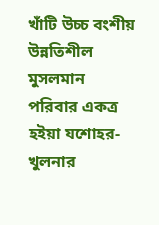খাঁটি উচ্চ বংশীয় উন্নতিশীল মুসলমান পরিবার একত্র হইয়া যশোহর- খুলনার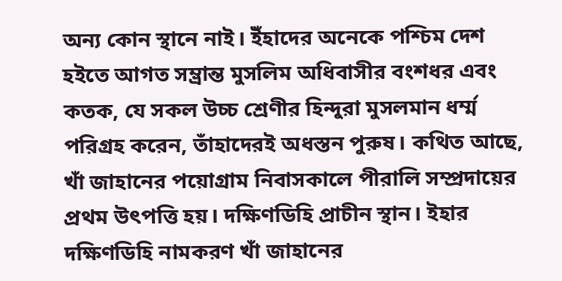অন্য কোন স্থানে নাই। ইঁহাদের অনেকে পশ্চিম দেশ হইতে আগত সম্ভ্রান্ত মুসলিম অধিবাসীর বংশধর এবং কতক, যে সকল উচ্চ শ্রেণীর হিন্দুরা মুসলমান ধর্ম্ম পরিগ্রহ করেন, তাঁহাদেরই অধস্তন পুরুষ। কথিত আছে,  খাঁ জাহানের পয়োগ্রাম নিবাসকালে পীরালি সম্প্রদায়ের প্রথম উৎপত্তি হয়। দক্ষিণডিহি প্রাচীন স্থান। ইহার দক্ষিণডিহি নামকরণ খাঁ জাহানের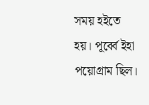সময় হইতে হয়। পূর্ব্বে ইহা পয়োগ্রাম ছিল।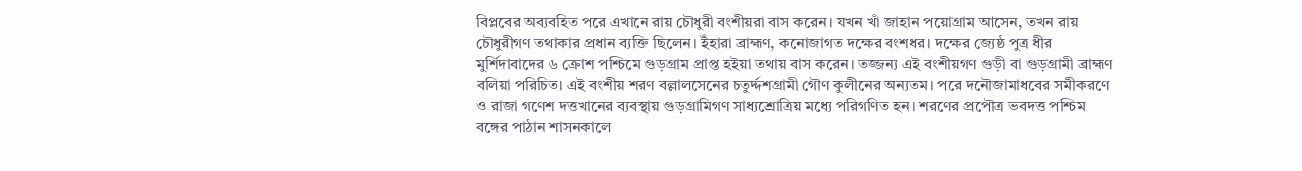বিপ্লবের অব্যবহিত পরে এখানে রায় চৌধুরী বংশীয়রা বাস করেন। যখন খাঁ জাহান পয়োগ্রাম আসেন, তখন রায় চৌধুরীগণ তথাকার প্রধান ব্যক্তি ছিলেন। ইঁহারা ব্রাহ্মণ, কনোজাগত দক্ষের বংশধর। দক্ষের জ্যেষ্ঠ পুত্র ধীর মুর্শিদাবাদের ৬ ক্রোশ পশ্চিমে গুড়গ্রাম প্রাপ্ত হইয়া তথায় বাস করেন। তজ্জন্য এই বংশীয়গণ গুড়ী বা গুড়গ্রামী ব্রাহ্মণ বলিয়া পরিচিত। এই বংশীয় শরণ বল্লালসেনের চতুর্দ্দশগ্রামী গৌণ কুলীনের অন্যতম। পরে দনৌজামাধবের সমীকরণে ও রাজা গণেশ দত্তখানের ব্যবস্থায় গুড়গ্রামিগণ সাধ্যশ্রোত্রিয় মধ্যে পরিগণিত হন। শরণের প্রপৌত্র ভবদত্ত পশ্চিম বঙ্গের পাঠান শাসনকালে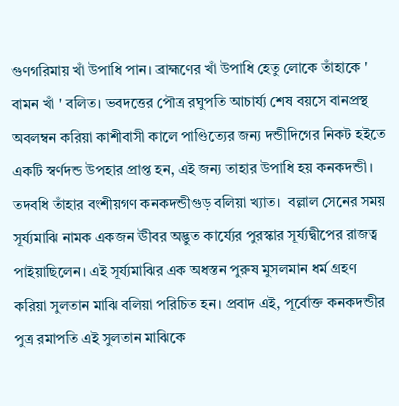গুণগরিমায় খাঁ উপাধি পান। ব্রাহ্মণের খাঁ উপাধি হেতু লোকে তাঁহাকে ' বামন খাঁ ' বলিত। ভবদত্তের পৌত্র রঘুপতি আচার্য্য শেষ বয়সে বানপ্রস্থ অবলম্বন করিয়া কাশীবাসী কালে পাণ্ডিত্যের জন্য দন্ডীদিগের নিকট হইতে একটি স্বর্ণদন্ড উপহার প্রাপ্ত হন, এই জন্য তাহার উপাধি হয় কনকদন্ডী। তদবধি তাঁহার বংশীয়গণ কনকদন্ডীগুড় বলিয়া খ্যাত।  বল্লাল সেনের সময় সূর্য্যমাঝি নামক একজন ঊীবর অদ্ভুত কার্য্যের পুরস্কার সূর্য্যদ্বীপের রাজত্ব পাইয়াছিলেন। এই সূর্য্যমাঝির এক অধস্তন পুরুষ মুসলমান ধর্ম গ্রহণ করিয়া সুলতান মাঝি বলিয়া পরিচিত হন। প্রবাদ এই, পূর্বোক্ত কনকদন্ডীর পুত্র রমাপতি এই সুলতান মাঝিকে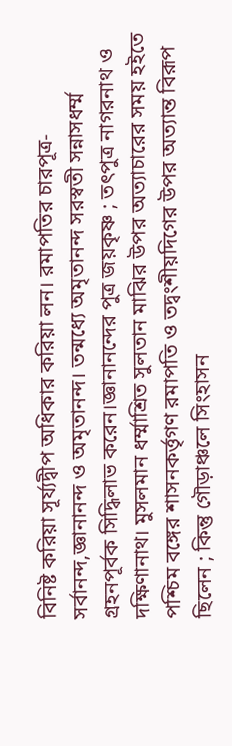বিনিষ্ট করিয়া সূর্য্যদ্বীপ অধিকার করিয়া লন। রমাপতির চারপূত্র- সর্বানন্দ,জ্ঞানানন্দ ও অমৃতানন্দ। তন্মধ্যে অমৃতানন্দ সরস্বতী সন্নাসধর্ম্ম গ্রহনপূর্বক সিদ্ধিলাভ করেন।জ্ঞানানন্দের পুত্র জয়কৃষ্ণ ; তৎপুত্র নাগরনাথ ও দক্ষিণানাথ। মুসলমান ধর্ম্মাশ্রিত সুলতান মাঝির উপর অত্যাচারের সময় হইতে পশ্চিম বঙ্গের শাসনকর্ত্তৃগণ রমাপতি ও তদ্বংশীয়দিগের উপর অত্যান্ত বিরূপ ছিলেন ; কিন্তু গৌড়াঞ্চলে সিংহাসন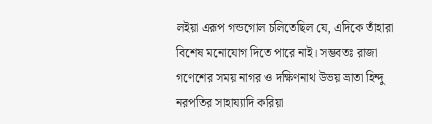লইয়া এরূপ গন্ডগোল চলিতেছিল যে, এদিকে তাঁহারা বিশেষ মনোযোগ দিতে পারে নাই। সম্ভবতঃ রাজা গণেশের সময় নাগর ও দক্ষিণনাথ উভয় ভ্রাতা হিন্দু নরপতির সাহায্যাদি করিয়া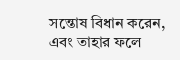সন্তোষ বিধান করেন, এবং তাহার ফলে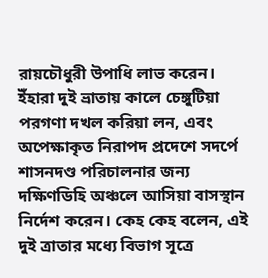রায়চৌধুরী উপাধি লাভ করেন। ইঁহারা দুই ভ্রাতায় কালে চেঙ্গুটিয়া পরগণা দখল করিয়া লন, এবং অপেক্ষাকৃত নিরাপদ প্রদেশে সদর্পে শাসনদণ্ড পরিচালনার জন্য দক্ষিণডিহি অঞ্চলে আসিয়া বাসস্থান নির্দেশ করেন। কেহ কেহ বলেন, এই দুই ত্রাতার মধ্যে বিভাগ সূত্রে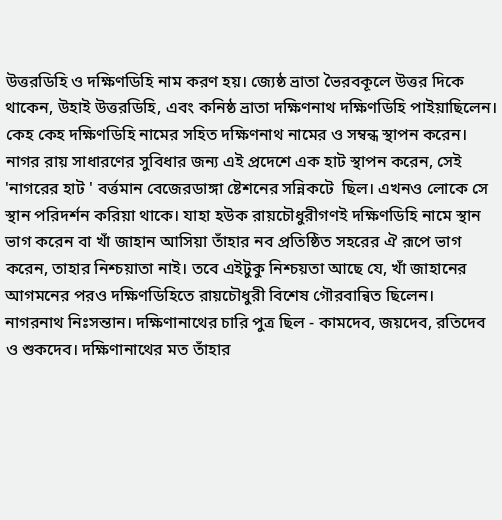উত্তরডিহি ও দক্ষিণডিহি নাম করণ হয়। জ্যেষ্ঠ ভ্রাতা ভৈরবকূলে উত্তর দিকে থাকেন, উহাই উত্তরডিহি, এবং কনিষ্ঠ ভ্রাতা দক্ষিণনাথ দক্ষিণডিহি পাইয়াছিলেন। কেহ কেহ দক্ষিণডিহি নামের সহিত দক্ষিণনাথ নামের ও সম্বন্ধ স্থাপন করেন। নাগর রায় সাধারণের সুবিধার জন্য এই প্রদেশে এক হাট স্থাপন করেন, সেই 'নাগরের হাট ' বর্ত্তমান বেজেরডাঙ্গা ষ্টেশনের সন্নিকটে  ছিল। এখনও লোকে সে স্থান পরিদর্শন করিয়া থাকে। যাহা হউক রায়চৌধুরীগণই দক্ষিণডিহি নামে স্থান ভাগ করেন বা খাঁ জাহান আসিয়া তাঁহার নব প্রতিষ্ঠিত সহরের ঐ রূপে ভাগ করেন, তাহার নিশ্চয়াতা নাই। তবে এইটুকু নিশ্চয়তা আছে যে, খাঁ জাহানের আগমনের পরও দক্ষিণডিহিতে রায়চৌধুরী বিশেষ গৌরবান্বিত ছিলেন।  নাগরনাথ নিঃসন্তান। দক্ষিণানাথের চারি পুত্র ছিল - কামদেব, জয়দেব, রতিদেব ও শুকদেব। দক্ষিণানাথের মত তাঁহার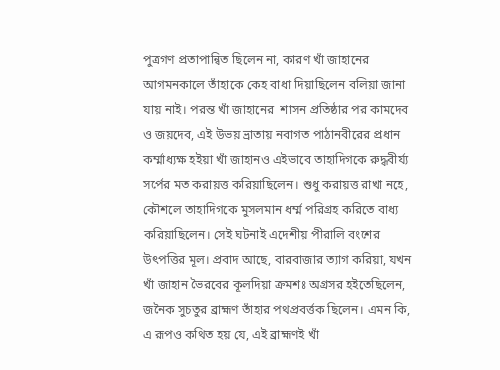পুত্রগণ প্রতাপান্বিত ছিলেন না, কারণ খাঁ জাহানের আগমনকালে তাঁহাকে কেহ বাধা দিয়াছিলেন বলিয়া জানা যায় নাই। পরন্ত খাঁ জাহানের  শাসন প্রতিষ্ঠার পর কামদেব ও জয়দেব, এই উভয় ভ্রাতায় নবাগত পাঠানবীরের প্রধান কর্ম্মাধ্যক্ষ হইয়া খাঁ জাহানও এইভাবে তাহাদিগকে রুদ্ধবীর্য্য সর্পের মত করায়ত্ত করিয়াছিলেন। শুধু করায়ত্ত রাখা নহে, কৌশলে তাহাদিগকে মুসলমান ধর্ম্ম পরিগ্রহ করিতে বাধ্য করিয়াছিলেন। সেই ঘটনাই এদেশীয় পীরালি বংশের উৎপত্তির মূল। প্রবাদ আছে, বারবাজার ত্যাগ করিয়া, যখন খাঁ জাহান ভৈরবের কূলদিয়া ক্রমশঃ অগ্রসর হইতেছিলেন, জনৈক সুচতুর ব্রাহ্মণ তাঁহার পথপ্রবর্ত্তক ছিলেন। এমন কি, এ রূপও কথিত হয় যে, এই ব্রাহ্মণই খাঁ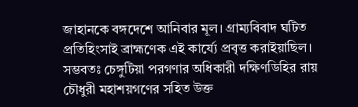জাহানকে বঙ্গদেশে আনিবার মূল। গ্রাম্যবিবাদ ঘটিত প্রতিহিংসাই ব্রাহ্মণেক এই কার্য্যে প্রবৃত্ত করাইয়াছিল। সম্ভবতঃ চেঙ্গুটিয়া পরগণার অধিকারী দক্ষিণডিহির রায় চৌধুরী মহাশয়গণের সহিত উক্ত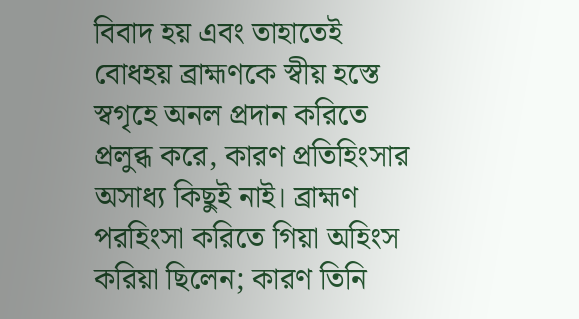বিবাদ হয় এবং তাহাতেই বোধহয় ব্রাহ্মণকে স্বীয় হস্তে স্বগৃহে অনল প্রদান করিতে প্রলুব্ধ করে, কারণ প্রতিহিংসার অসাধ্য কিছুই নাই। ব্রাহ্মণ পরহিংসা করিতে গিয়া অহিংস করিয়া ছিলেন; কারণ তিনি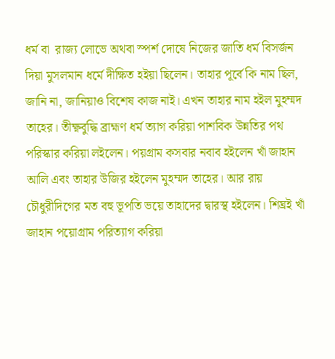ধর্ম বা  রাজ্য লোভে অথবা স্পর্শ দোষে নিজের জাতি ধর্ম বিসর্জন দিয়া মুসলমান ধর্মে দীক্ষিত হইয়া ছিলেন। তাহার পূর্বে কি নাম ছিল, জানি না, জানিয়াও বিশেষ কাজ নাই। এখন তাহার নাম হইল মুহম্মদ তাহের। তীক্ষ্ণবুদ্ধি ব্রাহ্মণ ধর্ম ত্যাগ করিয়া পাশবিক উন্নতির পথ পরিস্কার করিয়া লইলেন। পয়গ্রাম কসবার নবাব হইলেন খাঁ জাহান আলি এবং তাহার উজির হইলেন মুহম্মদ তাহের। আর রায় চৌধুরীদিগের মত বহু ভূপতি ভয়ে তাহাদের দ্বারস্থ হইলেন। শিঘ্রই খাঁ জাহান পয়োগ্রাম পরিত্যাগ করিয়া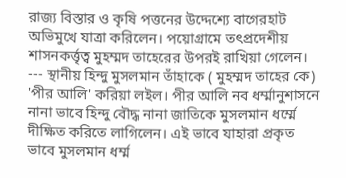রাজ্য বিস্তার ও কৃষি পত্তনের উদ্দেশ্যে বাগেরহাট অভিমুখে যাত্রা করিলেন। পয়োগ্রামে তৎপ্রদেশীয় শাসনকর্ত্তৃত্ব মুহম্মদ তাহেরের উপরই রাখিয়া গেলেন। --- স্থানীয় হিন্দু মুসলমান তাঁহাকে ( মুহম্মদ তাহের কে) 'পীর আলি' করিয়া লইল। পীর আলি নব ধর্ম্মানুশাসনে নানা ভাবে হিন্দু বৌদ্ধ নানা জাতিকে মুসলমান ধর্ম্মে দীক্ষিত করিতে লাগিলেন। এই ভাবে যাহারা প্রকৃত ভাবে মুসলমান ধর্ম্ম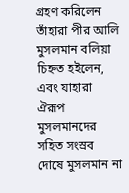গ্রহণ করিলেন তাঁহারা পীর আলি মুসলমান বলিয়া চিহ্নত হইলেন, এবং যাহারা ঐরূপ মুসলমানদের সহিত সংস্রব দোষে মুসলমান না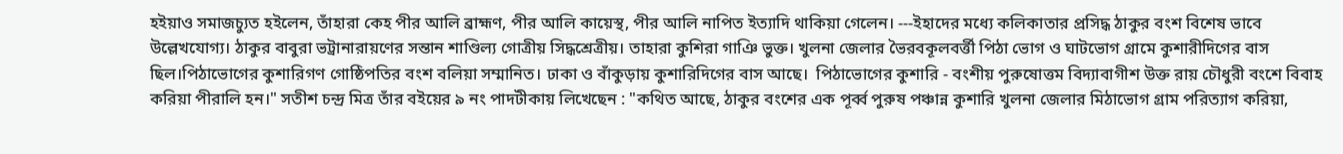হইয়াও সমাজচ্যুত হইলেন, তাঁহারা কেহ পীর আলি ব্রাহ্মণ, পীর আলি কায়েস্থ, পীর আলি নাপিত ইত্যাদি থাকিয়া গেলেন। ---ইহাদের মধ্যে কলিকাতার প্রসিদ্ধ ঠাকুর বংশ বিশেষ ভাবে উল্লেখযোগ্য। ঠাকুর বাবুরা ভট্রানারায়ণের সন্তান শাণ্ডিল্য গোত্রীয় সিদ্ধশ্রেত্রীয়। তাহারা কুশিরা গাঞি ভুক্ত। খুলনা জেলার ভৈরবকূলবর্ত্তী পিঠা ভোগ ও ঘাটভোগ গ্রামে কুশারীদিগের বাস ছিল।পিঠাভোগের কুশারিগণ গোষ্ঠিপতির বংশ বলিয়া সম্মানিত। ঢাকা ও বাঁকুড়ায় কুশারিদিগের বাস আছে।  পিঠাভোগের কুশারি - বংশীয় পুরুষোত্তম বিদ্যাবাগীশ উক্ত রায় চৌধুরী বংশে বিবাহ করিয়া পীরালি হন।" সতীশ চন্দ্র মিত্র তাঁর বইয়ের ৯ নং পাদটীকায় লিখেছেন : "কথিত আছে, ঠাকুর বংশের এক পূর্ব্ব পুরুষ পঞ্চান্ন কুশারি খুলনা জেলার মিঠাভোগ গ্রাম পরিত্যাগ করিয়া,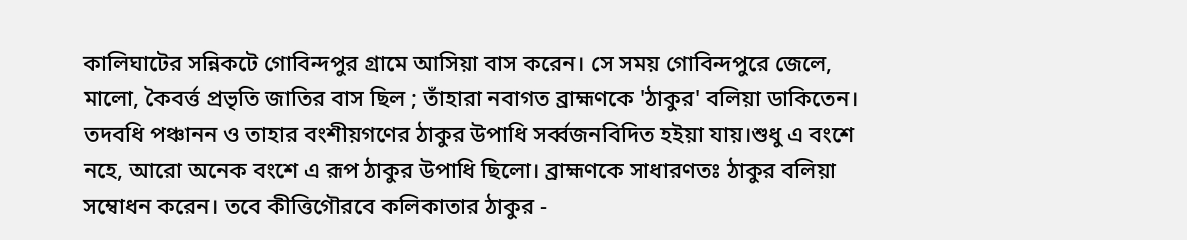কালিঘাটের সন্নিকটে গোবিন্দপুর গ্রামে আসিয়া বাস করেন। সে সময় গোবিন্দপুরে জেলে, মালো, কৈবর্ত্ত প্রভৃতি জাতির বাস ছিল ; তাঁহারা নবাগত ব্রাহ্মণকে 'ঠাকুর' বলিয়া ডাকিতেন। তদবধি পঞ্চানন ও তাহার বংশীয়গণের ঠাকুর উপাধি সর্ব্বজনবিদিত হইয়া যায়।শুধু এ বংশে নহে, আরো অনেক বংশে এ রূপ ঠাকুর উপাধি ছিলো। ব্রাহ্মণকে সাধারণতঃ ঠাকুর বলিয়া সম্বোধন করেন। তবে কীত্তিগৌরবে কলিকাতার ঠাকুর -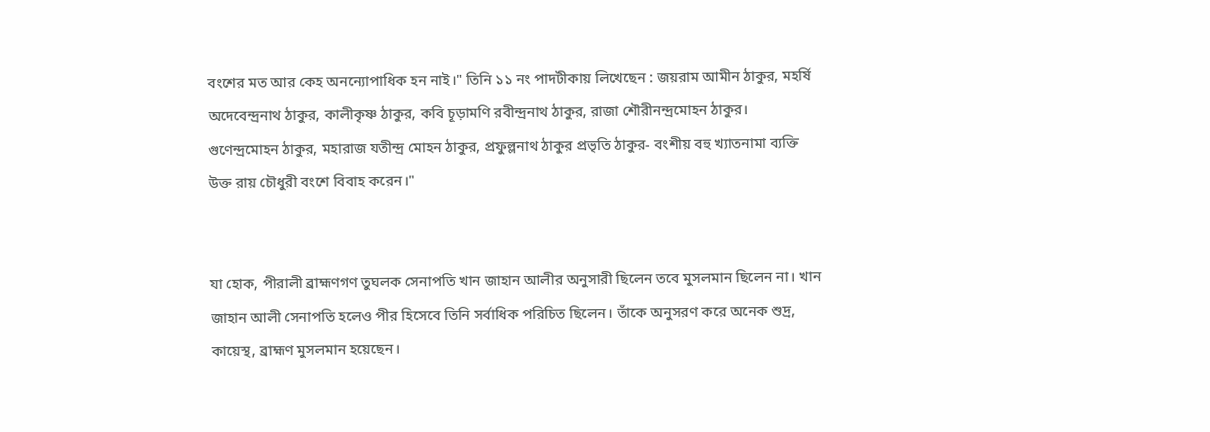বংশের মত আর কেহ অনন্যোপাধিক হন নাই।" তিনি ১১ নং পাদটীকায় লিখেছেন : জয়রাম আমীন ঠাকুর, মহর্ষি অদেবেন্দ্রনাথ ঠাকুর, কালীকৃষ্ণ ঠাকুর, কবি চূড়ামণি রবীন্দ্রনাথ ঠাকুর, রাজা শৌরীনন্দ্রমোহন ঠাকুর। গুণেন্দ্রমোহন ঠাকুর, মহারাজ যতীন্দ্র মোহন ঠাকুর, প্রফুল্লনাথ ঠাকুর প্রভৃতি ঠাকুর- বংশীয় বহু খ্যাতনামা ব্যক্তি উক্ত রায় চৌধুরী বংশে বিবাহ করেন।"


যা হোক, পীরালী ব্রাহ্মণগণ তুঘলক সেনাপতি খান জাহান আলীর অনুসারী ছিলেন তবে মুসলমান ছিলেন না। খান জাহান আলী সেনাপতি হলেও পীর হিসেবে তিনি সর্বাধিক পরিচিত ছিলেন। তাঁকে অনুসরণ করে অনেক শুদ্র, কায়েস্থ, ব্রাহ্মণ মুসলমান হয়েছেন।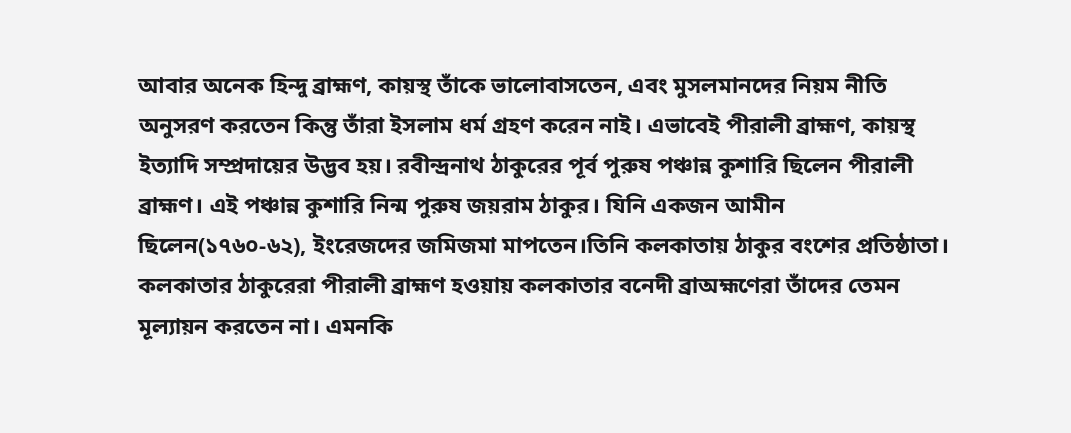আবার অনেক হিন্দু ব্রাহ্মণ, কায়স্থ তাঁকে ভালোবাসতেন, এবং মুসলমানদের নিয়ম নীতি অনুসরণ করতেন কিন্তু তাঁরা ইসলাম ধর্ম গ্রহণ করেন নাই। এভাবেই পীরালী ব্রাহ্মণ, কায়স্থ ইত্যাদি সম্প্রদায়ের উদ্ভব হয়। রবীন্দ্রনাথ ঠাকুরের পূর্ব পুরুষ পঞ্চান্ন কুশারি ছিলেন পীরালী ব্রাহ্মণ। এই পঞ্চান্ন কুশারি নিন্ম পুরুষ জয়রাম ঠাকুর। যিনি একজন আমীন ছিলেন(১৭৬০-৬২), ইংরেজদের জমিজমা মাপতেন।তিনি কলকাতায় ঠাকুর বংশের প্রতিষ্ঠাতা। কলকাতার ঠাকুরেরা পীরালী ব্রাহ্মণ হওয়ায় কলকাতার বনেদী ব্রাঅহ্মণেরা তাঁদের তেমন মূল্যায়ন করতেন না। এমনকি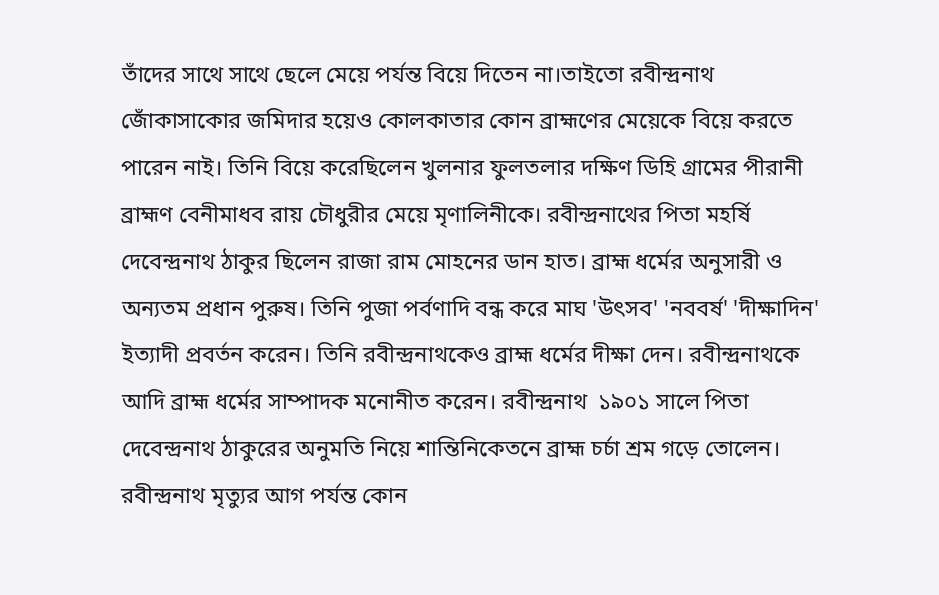তাঁদের সাথে সাথে ছেলে মেয়ে পর্যন্ত বিয়ে দিতেন না।তাইতো রবীন্দ্রনাথ জোঁকাসাকোর জমিদার হয়েও কোলকাতার কোন ব্রাহ্মণের মেয়েকে বিয়ে করতে পারেন নাই। তিনি বিয়ে করেছিলেন খুলনার ফুলতলার দক্ষিণ ডিহি গ্রামের পীরানী ব্রাহ্মণ বেনীমাধব রায় চৌধুরীর মেয়ে মৃণালিনীকে। রবীন্দ্রনাথের পিতা মহর্ষি দেবেন্দ্রনাথ ঠাকুর ছিলেন রাজা রাম মোহনের ডান হাত। ব্রাহ্ম ধর্মের অনুসারী ও অন্যতম প্রধান পুরুষ। তিনি পুজা পর্বণাদি বন্ধ করে মাঘ 'উৎসব' 'নববর্ষ' 'দীক্ষাদিন' ইত্যাদী প্রবর্তন করেন। তিনি রবীন্দ্রনাথকেও ব্রাহ্ম ধর্মের দীক্ষা দেন। রবীন্দ্রনাথকে আদি ব্রাহ্ম ধর্মের সাম্পাদক মনোনীত করেন। রবীন্দ্রনাথ  ১৯০১ সালে পিতা দেবেন্দ্রনাথ ঠাকুরের অনুমতি নিয়ে শান্তিনিকেতনে ব্রাহ্ম চর্চা শ্রম গড়ে তোলেন। রবীন্দ্রনাথ মৃত্যুর আগ পর্যন্ত কোন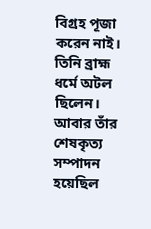বিগ্রহ পূজা করেন নাই। তিনি ব্রাহ্ম ধর্মে অটল ছিলেন। আবার তাঁর শেষকৃত্য সম্পাদন হয়েছিল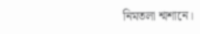নিমতলা শ্মশানে।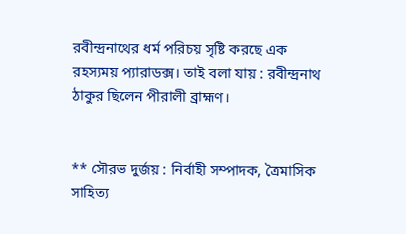রবীন্দ্রনাথের ধর্ম পরিচয় সৃষ্টি করছে এক রহস্যময় প্যারাডক্স। তাই বলা যায় : রবীন্দ্রনাথ ঠাকুর ছিলেন পীরালী ব্রাহ্মণ।


** সৌরভ দুর্জয় : নির্বাহী সম্পাদক, ত্রৈমাসিক সাহিত্য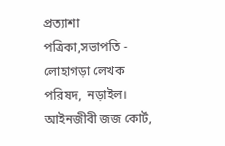প্রত্যাশা পত্রিকা,সভাপতি - লোহাগড়া লেখক পরিষদ,  নড়াইল। আইনজীবী জজ কোর্ট,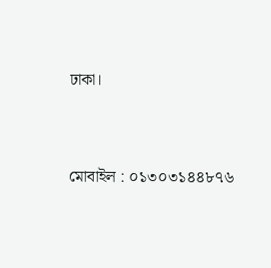ঢাকা।


মোবাইল : ০১৩০৩১৪৪৮৭৬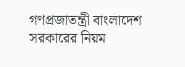গণপ্রজাতন্ত্রী বাংলাদেশ সরকারের নিয়ম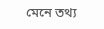মেনে তথ্য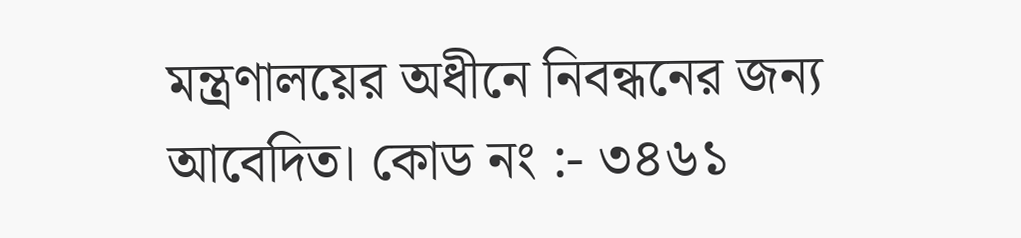মন্ত্রণালয়ের অধীনে নিবন্ধনের জন্য আবেদিত। কোড নং :- ৩৪৬১